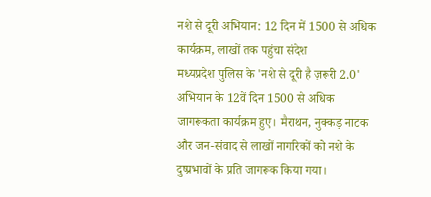नशे से दूरी अभियान: 12 दिन में 1500 से अधिक कार्यक्रम, लाखों तक पहुंचा संदेश
मध्यप्रदेश पुलिस के 'नशे से दूरी है ज़रूरी 2.0' अभियान के 12वें दिन 1500 से अधिक जागरूकता कार्यक्रम हुए। मैराथन, नुक्कड़ नाटक और जन-संवाद से लाखों नागरिकों को नशे के दुष्प्रभावों के प्रति जागरूक किया गया।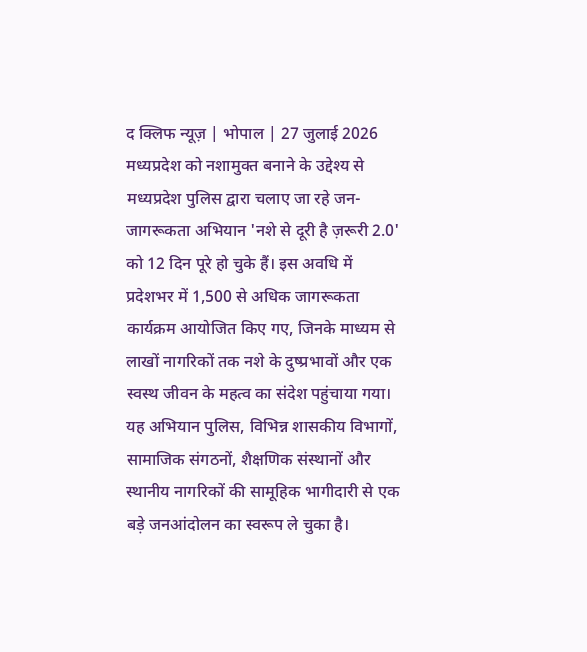द क्लिफ न्यूज़ | भोपाल | 27 जुलाई 2026
मध्यप्रदेश को नशामुक्त बनाने के उद्देश्य से मध्यप्रदेश पुलिस द्वारा चलाए जा रहे जन-जागरूकता अभियान 'नशे से दूरी है ज़रूरी 2.0' को 12 दिन पूरे हो चुके हैं। इस अवधि में प्रदेशभर में 1,500 से अधिक जागरूकता कार्यक्रम आयोजित किए गए, जिनके माध्यम से लाखों नागरिकों तक नशे के दुष्प्रभावों और एक स्वस्थ जीवन के महत्व का संदेश पहुंचाया गया। यह अभियान पुलिस, विभिन्न शासकीय विभागों, सामाजिक संगठनों, शैक्षणिक संस्थानों और स्थानीय नागरिकों की सामूहिक भागीदारी से एक बड़े जनआंदोलन का स्वरूप ले चुका है।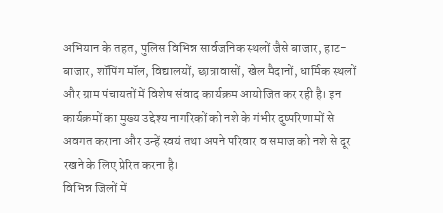अभियान के तहत, पुलिस विभिन्न सार्वजनिक स्थलों जैसे बाजार, हाट-बाजार, शॉपिंग मॉल, विद्यालयों, छात्रावासों, खेल मैदानों, धार्मिक स्थलों और ग्राम पंचायतों में विशेष संवाद कार्यक्रम आयोजित कर रही है। इन कार्यक्रमों का मुख्य उद्देश्य नागरिकों को नशे के गंभीर दुष्परिणामों से अवगत कराना और उन्हें स्वयं तथा अपने परिवार व समाज को नशे से दूर रखने के लिए प्रेरित करना है।
विभिन्न जिलों में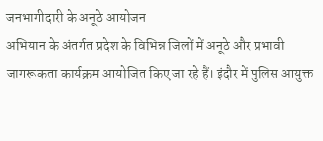जनभागीदारी के अनूठे आयोजन
अभियान के अंतर्गत प्रदेश के विभिन्न जिलों में अनूठे और प्रभावी जागरूकता कार्यक्रम आयोजित किए जा रहे हैं। इंदौर में पुलिस आयुक्त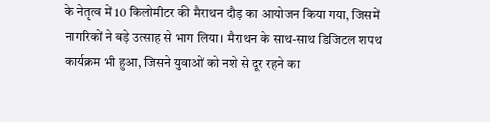के नेतृत्व में 10 किलोमीटर की मैराथन दौड़ का आयोजन किया गया, जिसमें नागरिकों ने बड़े उत्साह से भाग लिया। मैराथन के साथ-साथ डिजिटल शपथ कार्यक्रम भी हुआ, जिसने युवाओं को नशे से दूर रहने का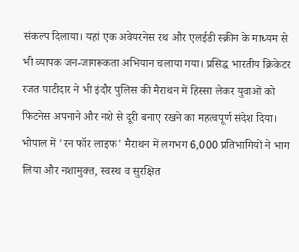संकल्प दिलाया। यहां एक अवेयरनेस रथ और एलईडी स्क्रीन के माध्यम से भी व्यापक जन-जागरूकता अभियान चलाया गया। प्रसिद्ध भारतीय क्रिकेटर रजत पाटीदार ने भी इंदौर पुलिस की मैराथन में हिस्सा लेकर युवाओं को फिटनेस अपनाने और नशे से दूरी बनाए रखने का महत्वपूर्ण संदेश दिया।
भोपाल में 'रन फॉर लाइफ' मैराथन में लगभग 6,000 प्रतिभागियों ने भाग लिया और नशामुक्त, स्वस्थ व सुरक्षित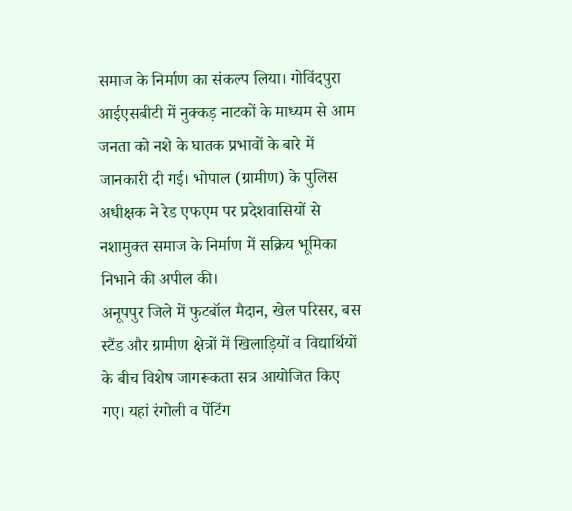समाज के निर्माण का संकल्प लिया। गोविंदपुरा आईएसबीटी में नुक्कड़ नाटकों के माध्यम से आम जनता को नशे के घातक प्रभावों के बारे में जानकारी दी गई। भोपाल (ग्रामीण) के पुलिस अधीक्षक ने रेड एफएम पर प्रदेशवासियों से नशामुक्त समाज के निर्माण में सक्रिय भूमिका निभाने की अपील की।
अनूपपुर जिले में फुटबॉल मैदान, खेल परिसर, बस स्टैंड और ग्रामीण क्षेत्रों में खिलाड़ियों व विद्यार्थियों के बीच विशेष जागरूकता सत्र आयोजित किए गए। यहां रंगोली व पेंटिंग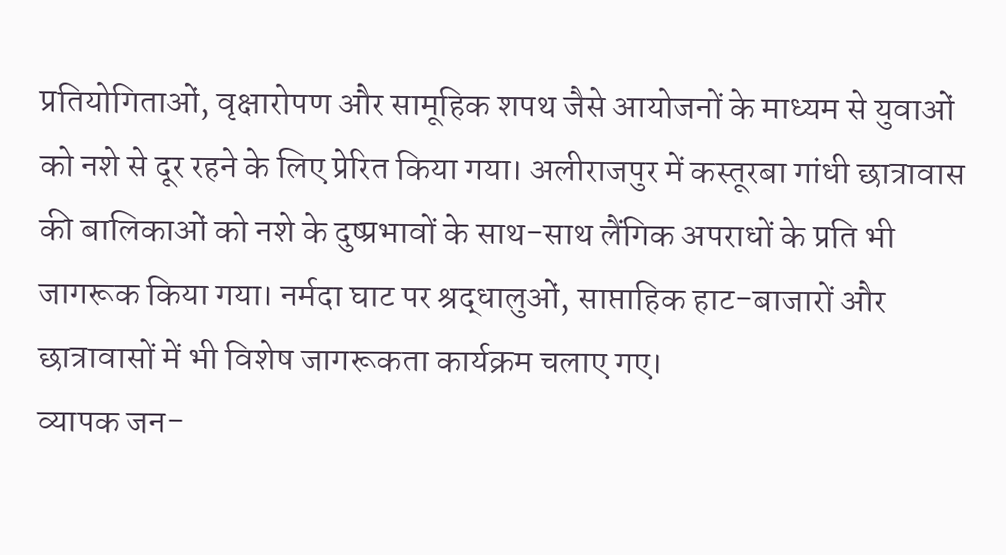प्रतियोगिताओं, वृक्षारोपण और सामूहिक शपथ जैसे आयोजनों के माध्यम से युवाओं को नशे से दूर रहने के लिए प्रेरित किया गया। अलीराजपुर में कस्तूरबा गांधी छात्रावास की बालिकाओं को नशे के दुष्प्रभावों के साथ-साथ लैंगिक अपराधों के प्रति भी जागरूक किया गया। नर्मदा घाट पर श्रद्धालुओं, साप्ताहिक हाट-बाजारों और छात्रावासों में भी विशेष जागरूकता कार्यक्रम चलाए गए।
व्यापक जन-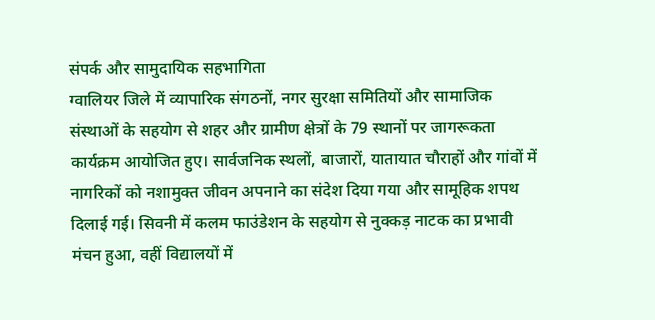संपर्क और सामुदायिक सहभागिता
ग्वालियर जिले में व्यापारिक संगठनों, नगर सुरक्षा समितियों और सामाजिक संस्थाओं के सहयोग से शहर और ग्रामीण क्षेत्रों के 79 स्थानों पर जागरूकता कार्यक्रम आयोजित हुए। सार्वजनिक स्थलों, बाजारों, यातायात चौराहों और गांवों में नागरिकों को नशामुक्त जीवन अपनाने का संदेश दिया गया और सामूहिक शपथ दिलाई गई। सिवनी में कलम फाउंडेशन के सहयोग से नुक्कड़ नाटक का प्रभावी मंचन हुआ, वहीं विद्यालयों में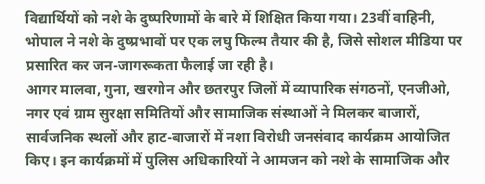विद्यार्थियों को नशे के दुष्परिणामों के बारे में शिक्षित किया गया। 23वीं वाहिनी, भोपाल ने नशे के दुष्प्रभावों पर एक लघु फिल्म तैयार की है, जिसे सोशल मीडिया पर प्रसारित कर जन-जागरूकता फैलाई जा रही है।
आगर मालवा, गुना, खरगोन और छतरपुर जिलों में व्यापारिक संगठनों, एनजीओ, नगर एवं ग्राम सुरक्षा समितियों और सामाजिक संस्थाओं ने मिलकर बाजारों, सार्वजनिक स्थलों और हाट-बाजारों में नशा विरोधी जनसंवाद कार्यक्रम आयोजित किए। इन कार्यक्रमों में पुलिस अधिकारियों ने आमजन को नशे के सामाजिक और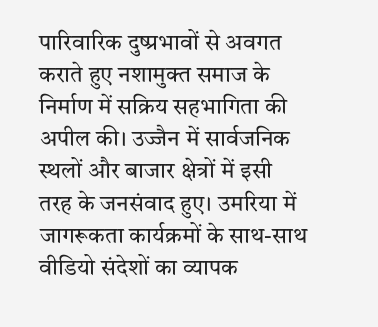पारिवारिक दुष्प्रभावों से अवगत कराते हुए नशामुक्त समाज के निर्माण में सक्रिय सहभागिता की अपील की। उज्जैन में सार्वजनिक स्थलों और बाजार क्षेत्रों में इसी तरह के जनसंवाद हुए। उमरिया में जागरूकता कार्यक्रमों के साथ-साथ वीडियो संदेशों का व्यापक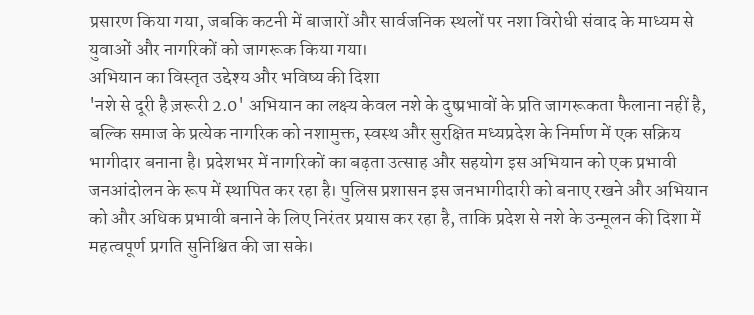प्रसारण किया गया, जबकि कटनी में बाजारों और सार्वजनिक स्थलों पर नशा विरोधी संवाद के माध्यम से युवाओं और नागरिकों को जागरूक किया गया।
अभियान का विस्तृत उद्देश्य और भविष्य की दिशा
'नशे से दूरी है ज़रूरी 2.0' अभियान का लक्ष्य केवल नशे के दुष्प्रभावों के प्रति जागरूकता फैलाना नहीं है, बल्कि समाज के प्रत्येक नागरिक को नशामुक्त, स्वस्थ और सुरक्षित मध्यप्रदेश के निर्माण में एक सक्रिय भागीदार बनाना है। प्रदेशभर में नागरिकों का बढ़ता उत्साह और सहयोग इस अभियान को एक प्रभावी जनआंदोलन के रूप में स्थापित कर रहा है। पुलिस प्रशासन इस जनभागीदारी को बनाए रखने और अभियान को और अधिक प्रभावी बनाने के लिए निरंतर प्रयास कर रहा है, ताकि प्रदेश से नशे के उन्मूलन की दिशा में महत्वपूर्ण प्रगति सुनिश्चित की जा सके।